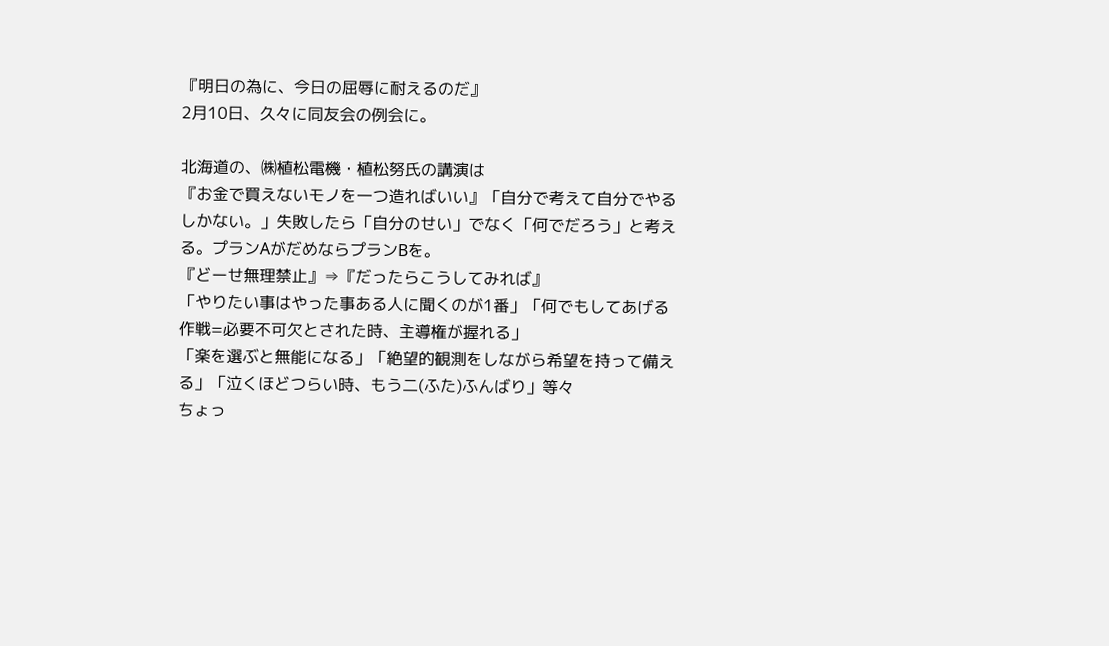『明日の為に、今日の屈辱に耐えるのだ』
2月10日、久々に同友会の例会に。

北海道の、㈱植松電機・植松努氏の講演は
『お金で買えないモノを一つ造ればいい』「自分で考えて自分でやるしかない。」失敗したら「自分のせい」でなく「何でだろう」と考える。プランAがだめならプランBを。
『どーせ無理禁止』⇒『だったらこうしてみれば』
「やりたい事はやった事ある人に聞くのが1番」「何でもしてあげる作戦=必要不可欠とされた時、主導権が握れる」
「楽を選ぶと無能になる」「絶望的観測をしながら希望を持って備える」「泣くほどつらい時、もう二(ふた)ふんばり」等々
ちょっ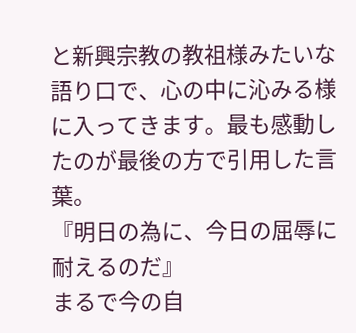と新興宗教の教祖様みたいな語り口で、心の中に沁みる様に入ってきます。最も感動したのが最後の方で引用した言葉。
『明日の為に、今日の屈辱に耐えるのだ』
まるで今の自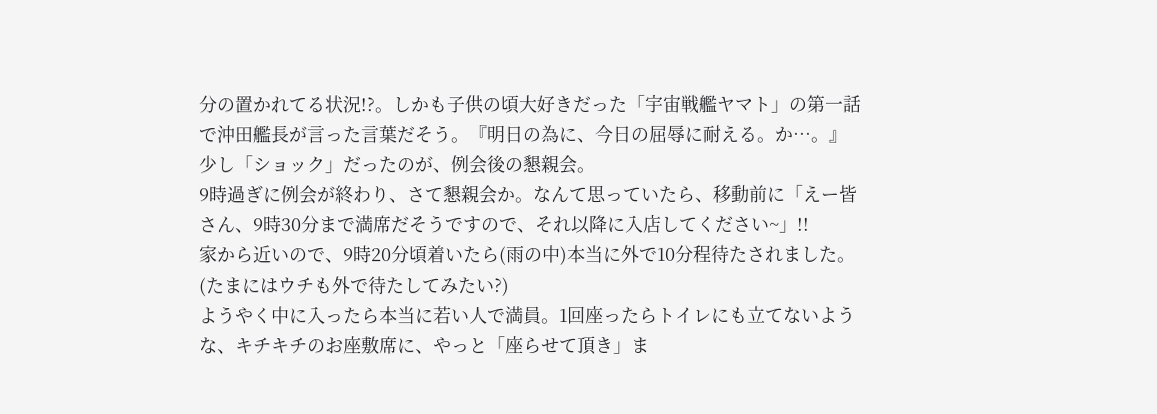分の置かれてる状況!?。しかも子供の頃大好きだった「宇宙戦艦ヤマト」の第一話で沖田艦長が言った言葉だそう。『明日の為に、今日の屈辱に耐える。か…。』
少し「ショック」だったのが、例会後の懇親会。
9時過ぎに例会が終わり、さて懇親会か。なんて思っていたら、移動前に「えー皆さん、9時30分まで満席だそうですので、それ以降に入店してください~」!!
家から近いので、9時20分頃着いたら(雨の中)本当に外で10分程待たされました。(たまにはウチも外で待たしてみたい?)
ようやく中に入ったら本当に若い人で満員。1回座ったらトイレにも立てないような、キチキチのお座敷席に、やっと「座らせて頂き」ま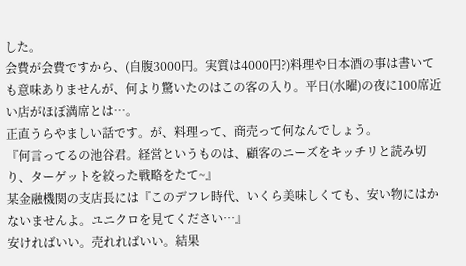した。
会費が会費ですから、(自腹3000円。実質は4000円?)料理や日本酒の事は書いても意味ありませんが、何より驚いたのはこの客の入り。平日(水曜)の夜に100席近い店がほぼ満席とは…。
正直うらやましい話です。が、料理って、商売って何なんでしょう。
『何言ってるの池谷君。経営というものは、顧客のニーズをキッチリと読み切り、ターゲットを絞った戦略をたて~』
某金融機関の支店長には『このデフレ時代、いくら美味しくても、安い物にはかないませんよ。ユニクロを見てください…』
安ければいい。売れればいい。結果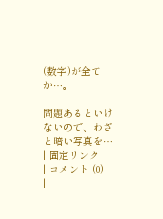(数字)が全てか…。

問題あるといけないので、わざと暗い写真を…
| 固定リンク
| コメント (0)
|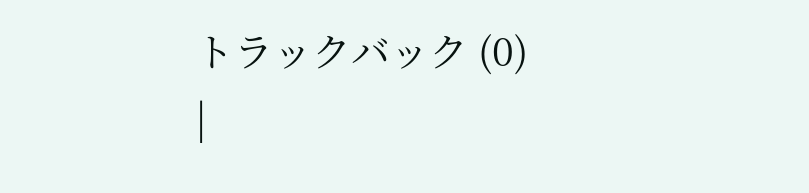トラックバック (0)
|